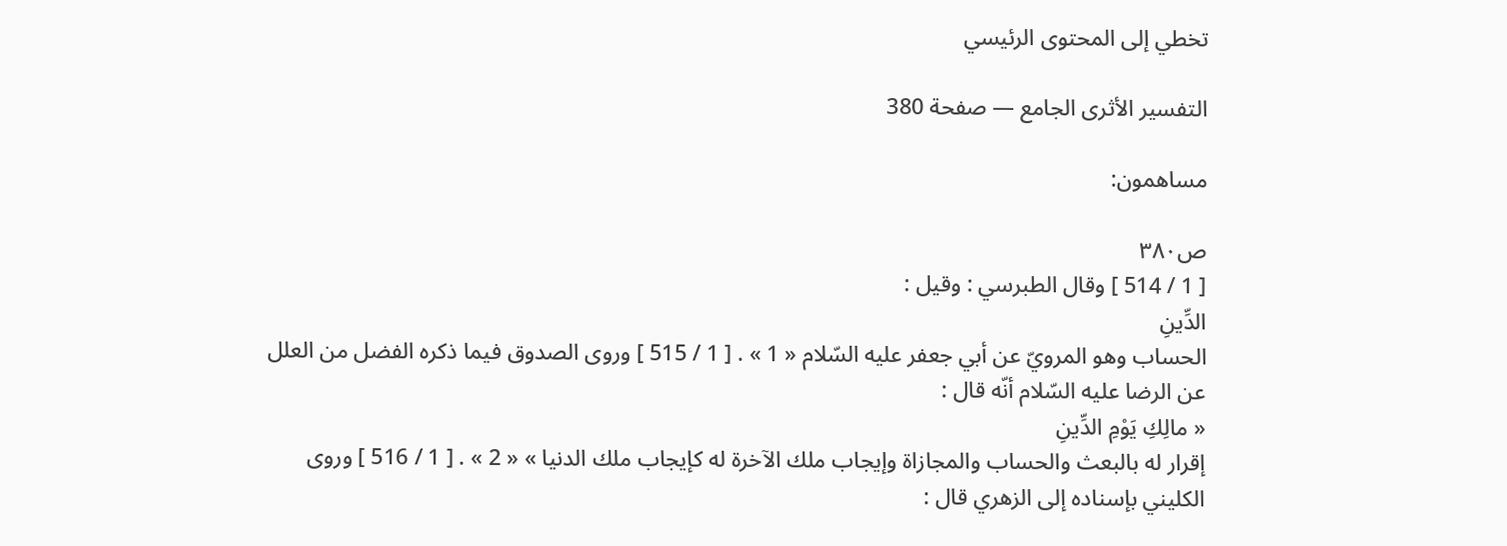تخطي إلى المحتوى الرئيسي

التفسير الأثرى الجامع — صفحة 380

مساهمون:

ص٣٨٠
[ 1 / 514 ] وقال الطبرسي : وقيل :
الدِّينِ
الحساب وهو المرويّ عن أبي جعفر عليه السّلام « 1 » . [ 1 / 515 ] وروى الصدوق فيما ذكره الفضل من العلل عن الرضا عليه السّلام أنّه قال :
« مالِكِ يَوْمِ الدِّينِ
إقرار له بالبعث والحساب والمجازاة وإيجاب ملك الآخرة له كإيجاب ملك الدنيا » « 2 » . [ 1 / 516 ] وروى الكليني بإسناده إلى الزهري قال :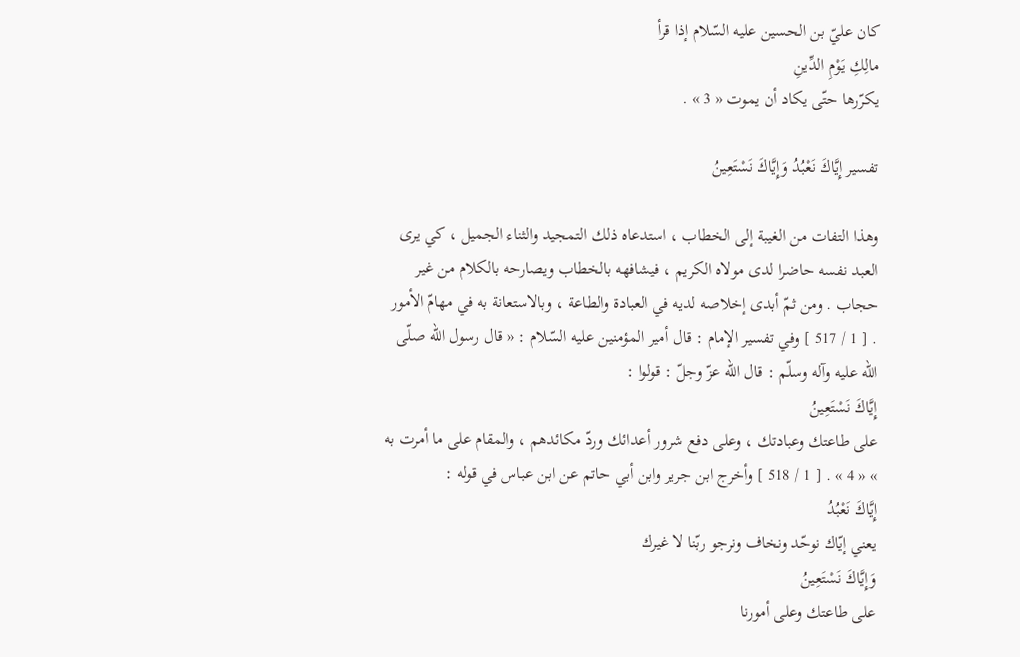كان عليّ بن الحسين عليه السّلام إذا قرأ
مالِكِ يَوْمِ الدِّينِ
يكرّرها حتّى يكاد أن يموت « 3 » .

تفسير إِيَّاكَ نَعْبُدُ وَإِيَّاكَ نَسْتَعِينُ

وهذا التفات من الغيبة إلى الخطاب ، استدعاه ذلك التمجيد والثناء الجميل ، كي يرى العبد نفسه حاضرا لدى مولاه الكريم ، فيشافهه بالخطاب ويصارحه بالكلام من غير حجاب . ومن ثمّ أبدى إخلاصه لديه في العبادة والطاعة ، وبالاستعانة به في مهامّ الأمور . [ 1 / 517 ] وفي تفسير الإمام : قال أمير المؤمنين عليه السّلام : « قال رسول اللّه صلّى اللّه عليه وآله وسلّم : قال اللّه عزّ وجلّ : قولوا :
إِيَّاكَ نَسْتَعِينُ
على طاعتك وعبادتك ، وعلى دفع شرور أعدائك وردّ مكائدهم ، والمقام على ما أمرت به » « 4 » . [ 1 / 518 ] وأخرج ابن جرير وابن أبي حاتم عن ابن عباس في قوله :
إِيَّاكَ نَعْبُدُ
يعني إيّاك نوحّد ونخاف ونرجو ربّنا لا غيرك
وَإِيَّاكَ نَسْتَعِينُ
على طاعتك وعلى أمورنا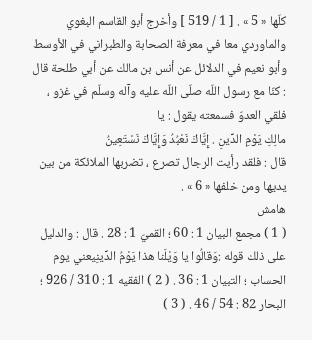كلّها « 5 » . [ 1 / 519 ] وأخرج أبو القاسم البغوي والماوردي معا في معرفة الصحابة والطبراني في الأوسط وأبو نعيم في الدلائل عن أنس بن مالك عن أبي طلحة قال : كنّا مع رسول اللّه صلّى اللّه عليه وآله وسلّم في غزو ، فلقي العدوّ فسمعته يقول : يا
مالِكِ يَوْمِ الدِّينِ . إِيَّاكَ نَعْبُدُ وَإِيَّاكَ نَسْتَعِينُ
قال : فلقد رأيت الرجال تصرع ، تضربها الملائكة من بين يديها ومن خلفها « 6 » .
هامش
( 1 ) مجمع البيان 1 : 60 ؛ القميّ 1 : 28 . قال : والدليل على ذلك قوله :وَقالُوا يا وَيْلَنا هذا يَوْمُ الدِّينِيعني يوم الحساب ؛ التبيان 1 : 36 . ( 2 ) الفقيه 1 : 310 / 926 ؛ البحار 82 : 54 / 46 . ( 3 )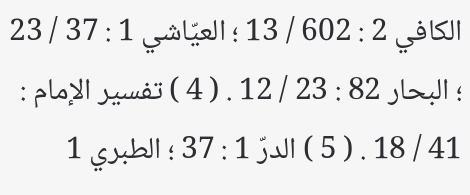الكافي 2 : 602 / 13 ؛ العيّاشي 1 : 37 / 23 ؛ البحار 82 : 23 / 12 . ( 4 ) تفسير الإمام : 41 / 18 . ( 5 ) الدرّ 1 : 37 ؛ الطبري 1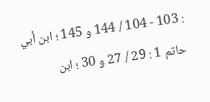: 103 - 104 / 144 و 145 ؛ ابن أبي حاتم 1 : 29 / 27 و 30 ؛ ابن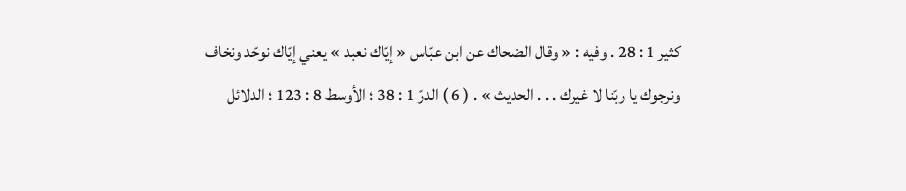كثير 1 : 28 . وفيه : « وقال الضحاك عن ابن عبّاس « إيّاك نعبد » يعني إيّاك نوحّد ونخاف ونرجوك يا ربّنا لا غيرك . . . الحديث » . ( 6 ) الدرّ 1 : 38 ؛ الأوسط 8 : 123 ؛ الدلائل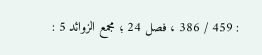: 459 / 386 ، فصل 24 ؛ مجمع الزوائد 5 :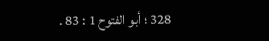328 ؛ أبو الفتوح 1 : 83 .